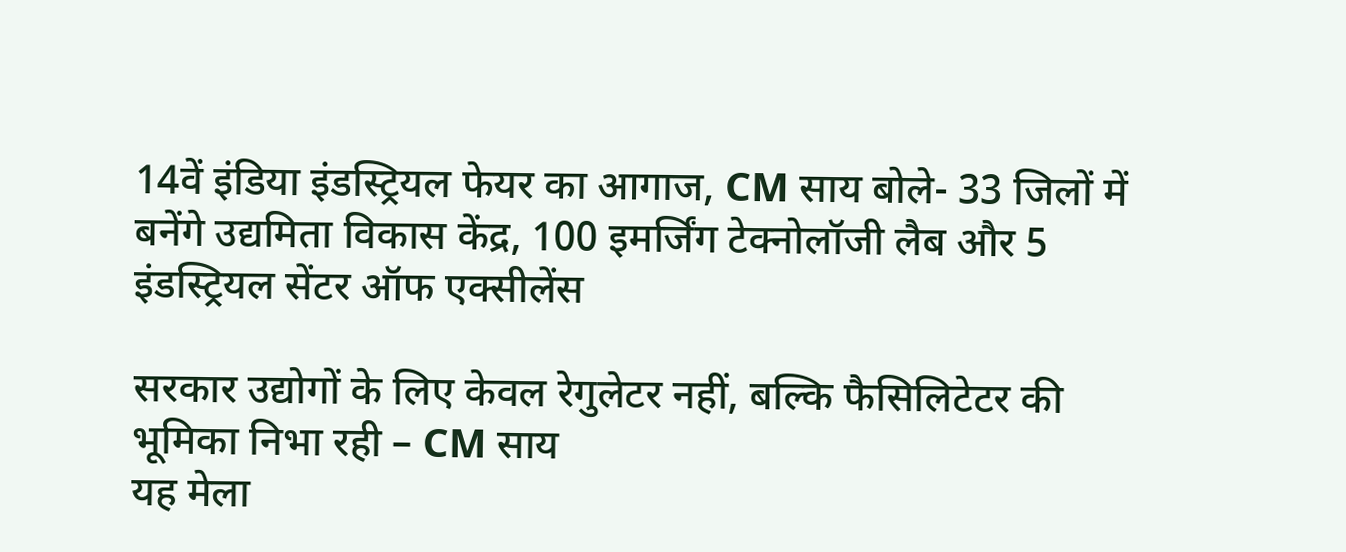14वें इंडिया इंडस्ट्रियल फेयर का आगाज, CM साय बोले- 33 जिलों में बनेंगे उद्यमिता विकास केंद्र, 100 इमर्जिंग टेक्नोलॉजी लैब और 5 इंडस्ट्रियल सेंटर ऑफ एक्सीलेंस

सरकार उद्योगों के लिए केवल रेगुलेटर नहीं, बल्कि फैसिलिटेटर की भूमिका निभा रही – CM साय
यह मेला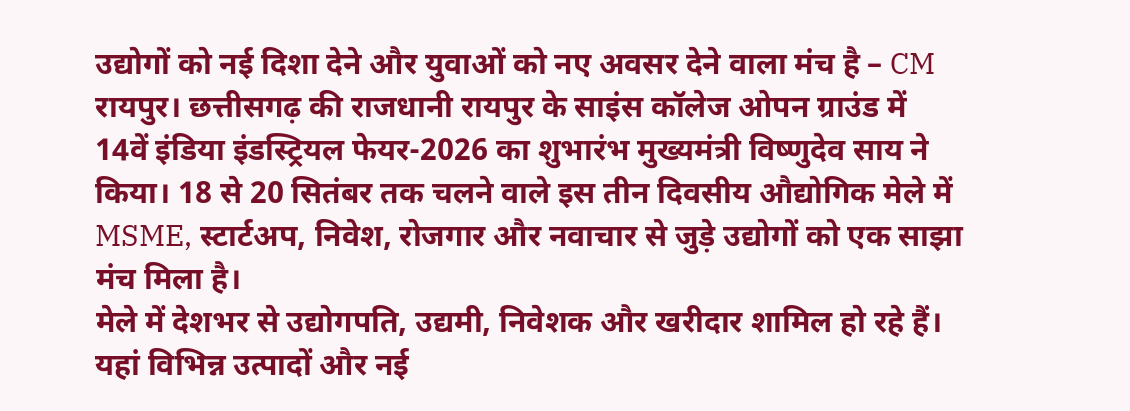उद्योगों को नई दिशा देने और युवाओं को नए अवसर देने वाला मंच है – CM
रायपुर। छत्तीसगढ़ की राजधानी रायपुर के साइंस कॉलेज ओपन ग्राउंड में 14वें इंडिया इंडस्ट्रियल फेयर-2026 का शुभारंभ मुख्यमंत्री विष्णुदेव साय ने किया। 18 से 20 सितंबर तक चलने वाले इस तीन दिवसीय औद्योगिक मेले में MSME, स्टार्टअप, निवेश, रोजगार और नवाचार से जुड़े उद्योगों को एक साझा मंच मिला है।
मेले में देशभर से उद्योगपति, उद्यमी, निवेशक और खरीदार शामिल हो रहे हैं। यहां विभिन्न उत्पादों और नई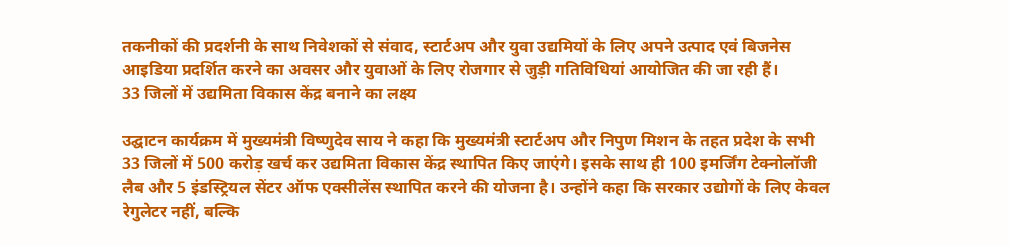तकनीकों की प्रदर्शनी के साथ निवेशकों से संवाद, स्टार्टअप और युवा उद्यमियों के लिए अपने उत्पाद एवं बिजनेस आइडिया प्रदर्शित करने का अवसर और युवाओं के लिए रोजगार से जुड़ी गतिविधियां आयोजित की जा रही हैं।
33 जिलों में उद्यमिता विकास केंद्र बनाने का लक्ष्य

उद्घाटन कार्यक्रम में मुख्यमंत्री विष्णुदेव साय ने कहा कि मुख्यमंत्री स्टार्टअप और निपुण मिशन के तहत प्रदेश के सभी 33 जिलों में 500 करोड़ खर्च कर उद्यमिता विकास केंद्र स्थापित किए जाएंगे। इसके साथ ही 100 इमर्जिंग टेक्नोलॉजी लैब और 5 इंडस्ट्रियल सेंटर ऑफ एक्सीलेंस स्थापित करने की योजना है। उन्होंने कहा कि सरकार उद्योगों के लिए केवल रेगुलेटर नहीं, बल्कि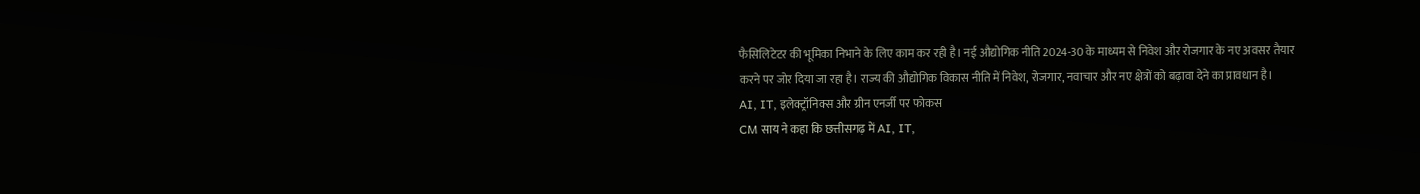फैसिलिटेटर की भूमिका निभाने के लिए काम कर रही है। नई औद्योगिक नीति 2024-30 के माध्यम से निवेश और रोजगार के नए अवसर तैयार करने पर जोर दिया जा रहा है। राज्य की औद्योगिक विकास नीति में निवेश, रोजगार, नवाचार और नए क्षेत्रों को बढ़ावा देने का प्रावधान है।
AI, IT, इलेक्ट्रॉनिक्स और ग्रीन एनर्जी पर फोकस
CM साय ने कहा कि छत्तीसगढ़ में AI, IT,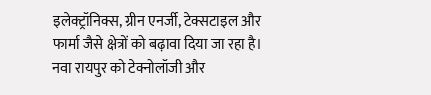इलेक्ट्रॉनिक्स, ग्रीन एनर्जी, टेक्सटाइल और फार्मा जैसे क्षेत्रों को बढ़ावा दिया जा रहा है। नवा रायपुर को टेक्नोलॉजी और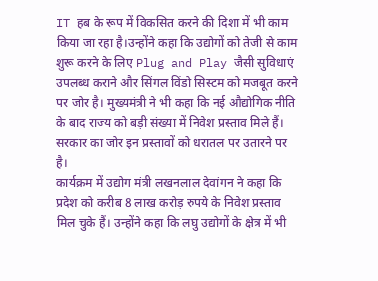IT हब के रूप में विकसित करने की दिशा में भी काम किया जा रहा है।उन्होंने कहा कि उद्योगों को तेजी से काम शुरू करने के लिए Plug and Play जैसी सुविधाएं उपलब्ध कराने और सिंगल विंडो सिस्टम को मजबूत करने पर जोर है। मुख्यमंत्री ने भी कहा कि नई औद्योगिक नीति के बाद राज्य को बड़ी संख्या में निवेश प्रस्ताव मिले हैं। सरकार का जोर इन प्रस्तावों को धरातल पर उतारने पर है।
कार्यक्रम में उद्योग मंत्री लखनलाल देवांगन ने कहा कि प्रदेश को करीब 8 लाख करोड़ रुपये के निवेश प्रस्ताव मिल चुके हैं। उन्होंने कहा कि लघु उद्योगों के क्षेत्र में भी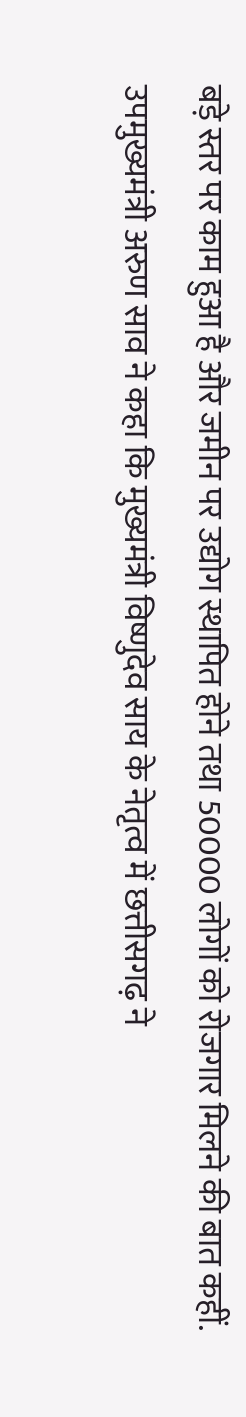बड़े स्तर पर काम हुआ है और जमीन पर उद्योग स्थापित होने तथा 50000 लोगों को रोजगार मिलने की बात कहीं.
उपमुख्यमंत्री अरुण साव ने कहा कि मुख्यमंत्री विष्णुदेव साय के नेतृत्व में छत्तीसगढ़ ने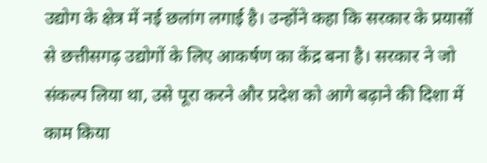उद्योग के क्षेत्र में नई छलांग लगाई है। उन्होंने कहा कि सरकार के प्रयासों से छत्तीसगढ़ उद्योगों के लिए आकर्षण का केंद्र बना है। सरकार ने जो संकल्प लिया था, उसे पूरा करने और प्रदेश को आगे बढ़ाने की दिशा में काम किया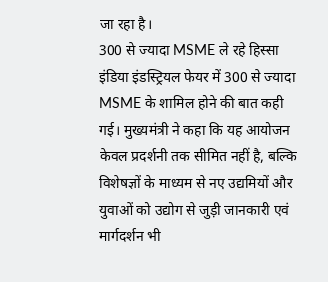जा रहा है।
300 से ज्यादा MSME ले रहे हिस्सा
इंडिया इंडस्ट्रियल फेयर में 300 से ज्यादा MSME के शामिल होने की बात कही गई। मुख्यमंत्री ने कहा कि यह आयोजन केवल प्रदर्शनी तक सीमित नहीं है, बल्कि विशेषज्ञों के माध्यम से नए उद्यमियों और युवाओं को उद्योग से जुड़ी जानकारी एवं मार्गदर्शन भी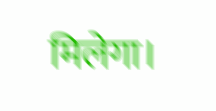मिलेगा।